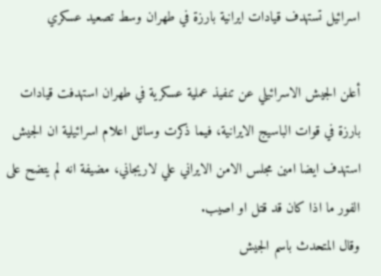اسرائيل تستهدف قيادات ايرانية بارزة في طهران وسط تصعيد عسكري

أعلن الجيش الاسرائيلي عن تنفيذ عملية عسكرية في طهران استهدفت قيادات بارزة في قوات الباسيج الايرانية، فيما ذكرت وسائل اعلام اسرائيلية ان الجيش استهدف ايضا امين مجلس الامن الايراني علي لاريجاني، مضيفة انه لم يتضح على الفور ما اذا كان قد قتل او اصيب.
وقال المتحدث باسم الجيش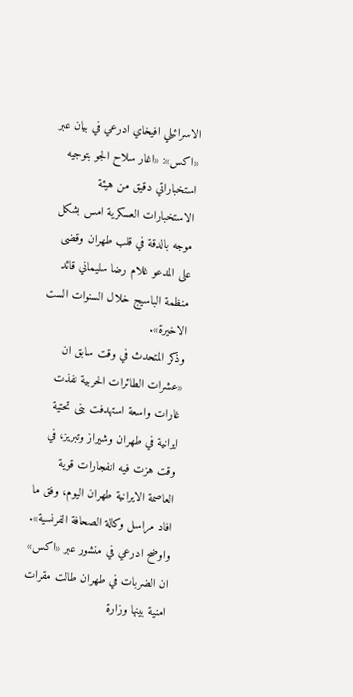الاسرائيلي افيخاي ادرعي في بيان عبر «اكس»: «اغار سلاح الجو بتوجيه استخباراتي دقيق من هيئة الاستخبارات العسكرية امس بشكل موجه بالدقة في قلب طهران وقضى على المدعو غلام رضا سليماني قائد منظمة الباسيج خلال السنوات الست الاخيرة».
وذكر المتحدث في وقت سابق ان «عشرات الطائرات الحربية نفذت غارات واسعة استهدفت بنى تحتية ايرانية في طهران وشيراز وتبريز، في وقت هزت فيه انفجارات قوية العاصمة الايرانية طهران اليوم، وفق ما افاد مراسل وكالة الصحافة الفرنسية».
واوضح ادرعي في منشور عبر «اكس» ان الضربات في طهران طالت مقرات امنية بينها وزارة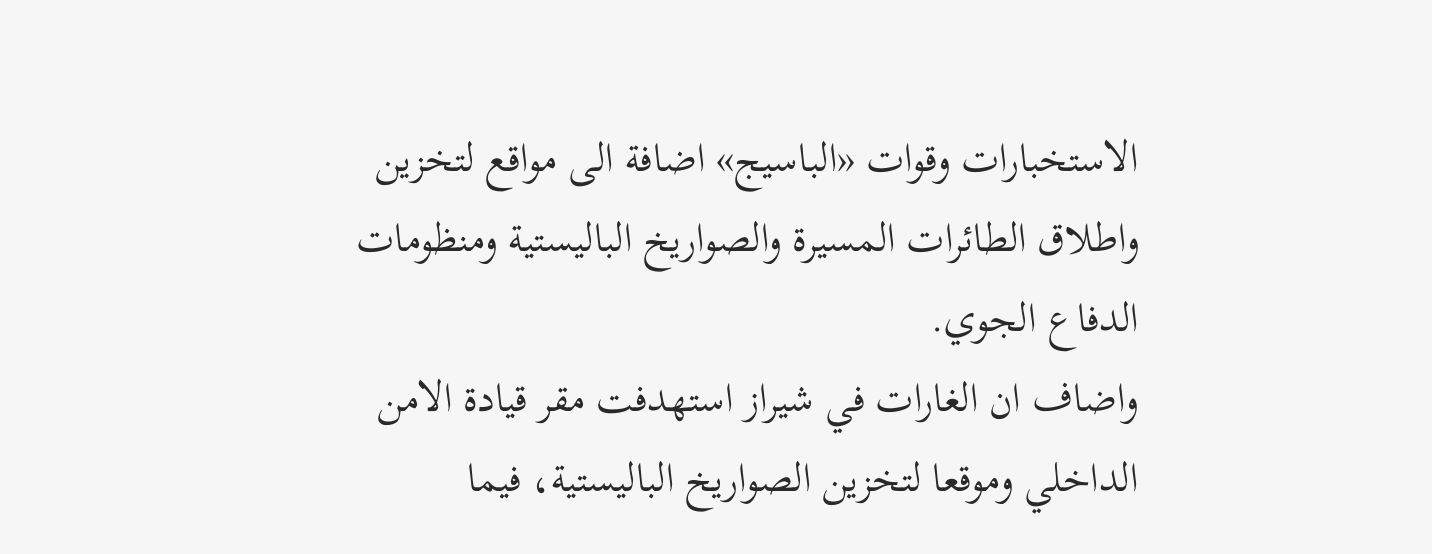الاستخبارات وقوات «الباسيج» اضافة الى مواقع لتخزين واطلاق الطائرات المسيرة والصواريخ الباليستية ومنظومات الدفاع الجوي.
واضاف ان الغارات في شيراز استهدفت مقر قيادة الامن الداخلي وموقعا لتخزين الصواريخ الباليستية، فيما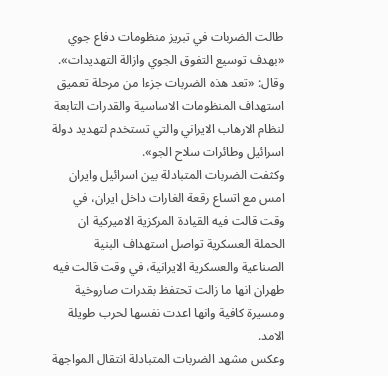طالت الضربات في تبريز منظومات دفاع جوي «بهدف توسيع التفوق الجوي وازالة التهديدات».
وقال: «تعد هذه الضربات جزءا من مرحلة تعميق استهداف المنظومات الاساسية والقدرات التابعة لنظام الارهاب الايراني والتي تستخدم لتهديد دولة اسرائيل وطائرات سلاح الجو».
وكثفت الضربات المتبادلة بين اسرائيل وايران امس مع اتساع رقعة الغارات داخل ايران، في وقت قالت فيه القيادة المركزية الاميركية ان الحملة العسكرية تواصل استهداف البنية الصناعية والعسكرية الايرانية، في وقت قالت فيه طهران انها ما زالت تحتفظ بقدرات صاروخية ومسيرة كافية وانها اعدت نفسها لحرب طويلة الامد.
وعكس مشهد الضربات المتبادلة انتقال المواجهة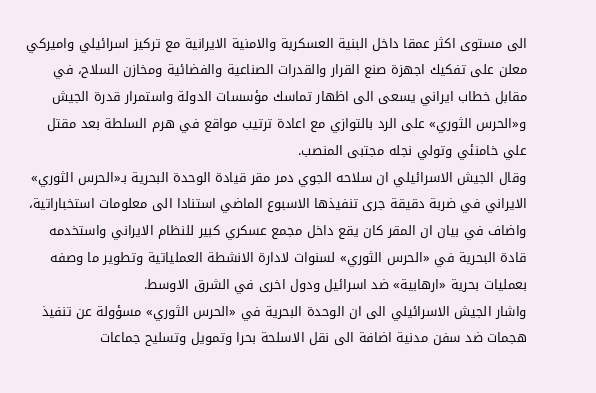الى مستوى اكثر عمقا داخل البنية العسكرية والامنية الايرانية مع تركيز اسرائيلي واميركي معلن على تفكيك اجهزة صنع القرار والقدرات الصناعية والفضائية ومخازن السلاح، في مقابل خطاب ايراني يسعى الى اظهار تماسك مؤسسات الدولة واستمرار قدرة الجيش و«الحرس الثوري» على الرد بالتوازي مع اعادة ترتيب مواقع في هرم السلطة بعد مقتل علي خامنئي وتولي نجله مجتبى المنصب.
وقال الجيش الاسرائيلي ان سلاحه الجوي دمر مقر قيادة الوحدة البحرية بـ«الحرس الثوري» الايراني في ضربة دقيقة جرى تنفيذها الاسبوع الماضي استنادا الى معلومات استخباراتية، واضاف في بيان ان المقر كان يقع داخل مجمع عسكري كبير للنظام الايراني واستخدمه قادة البحرية في «الحرس الثوري» لسنوات لادارة الانشطة العملياتية وتطوير ما وصفه بعمليات بحرية «ارهابية» ضد اسرائيل ودول اخرى في الشرق الاوسط.
واشار الجيش الاسرائيلي الى ان الوحدة البحرية في «الحرس الثوري» مسؤولة عن تنفيذ هجمات ضد سفن مدنية اضافة الى نقل الاسلحة بحرا وتمويل وتسليح جماعات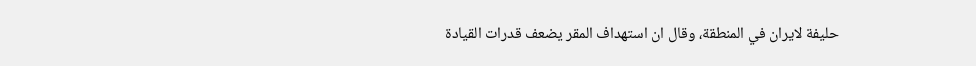حليفة لايران في المنطقة، وقال ان استهداف المقر يضعف قدرات القيادة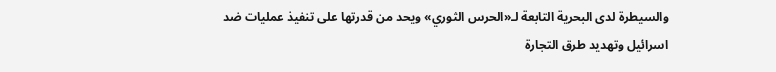والسيطرة لدى البحرية التابعة لـ«الحرس الثوري» ويحد من قدرتها على تنفيذ عمليات ضد اسرائيل وتهديد طرق التجارة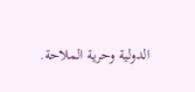الدولية وحرية الملاحة.